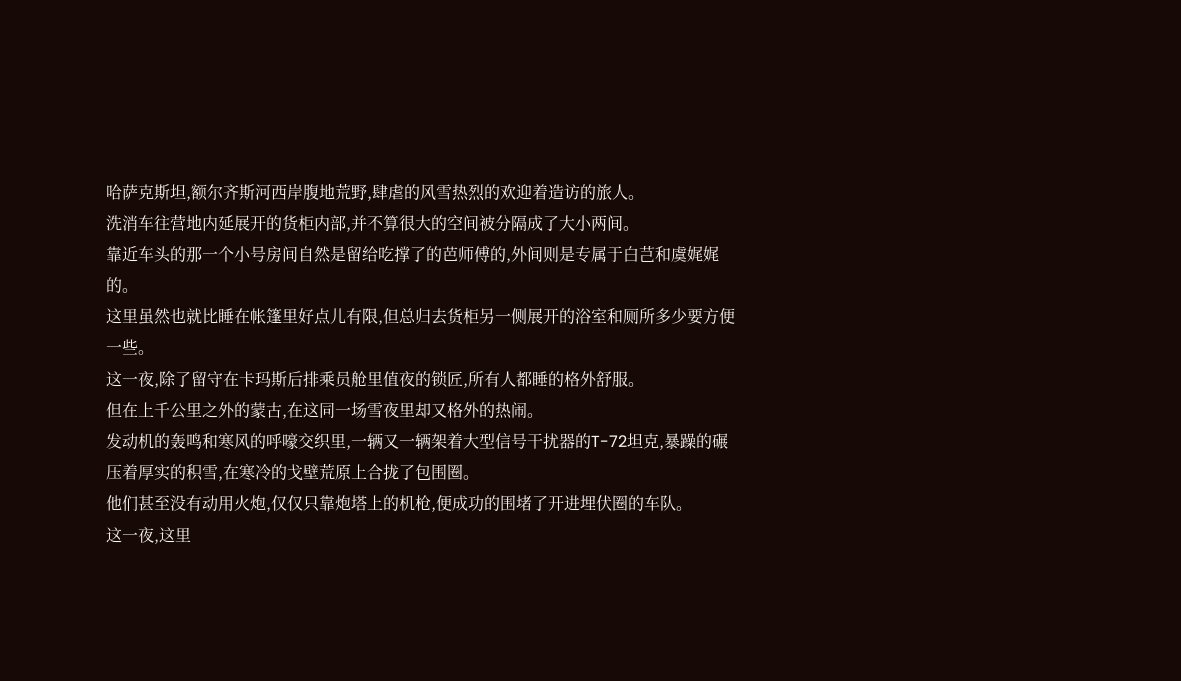哈萨克斯坦,额尔齐斯河西岸腹地荒野,肆虐的风雪热烈的欢迎着造访的旅人。
洗消车往营地内延展开的货柜内部,并不算很大的空间被分隔成了大小两间。
靠近车头的那一个小号房间自然是留给吃撑了的芭师傅的,外间则是专属于白芑和虞娓娓的。
这里虽然也就比睡在帐篷里好点儿有限,但总归去货柜另一侧展开的浴室和厕所多少要方便一些。
这一夜,除了留守在卡玛斯后排乘员舱里值夜的锁匠,所有人都睡的格外舒服。
但在上千公里之外的蒙古,在这同一场雪夜里却又格外的热闹。
发动机的轰鸣和寒风的呼嚎交织里,一辆又一辆架着大型信号干扰器的T-72坦克,暴躁的碾压着厚实的积雪,在寒冷的戈壁荒原上合拢了包围圈。
他们甚至没有动用火炮,仅仅只靠炮塔上的机枪,便成功的围堵了开进埋伏圈的车队。
这一夜,这里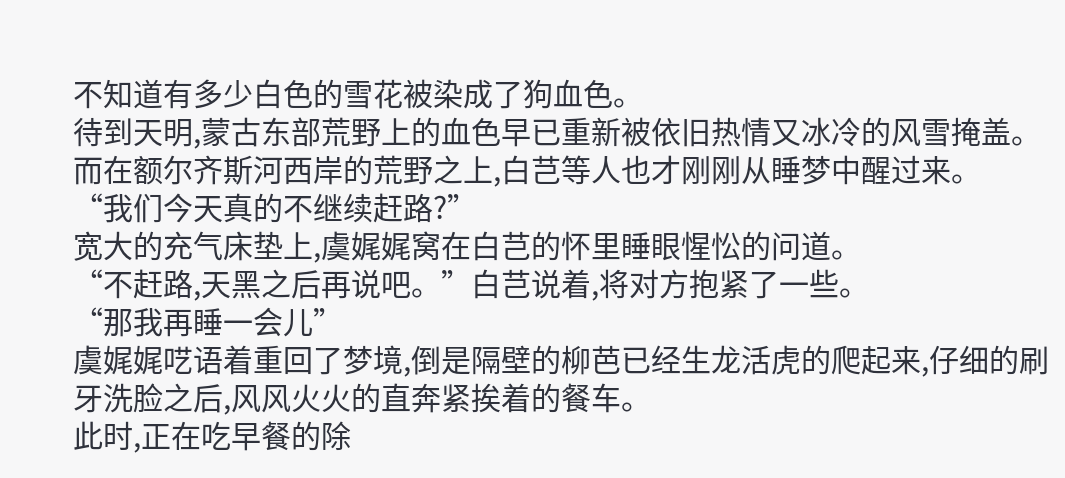不知道有多少白色的雪花被染成了狗血色。
待到天明,蒙古东部荒野上的血色早已重新被依旧热情又冰冷的风雪掩盖。
而在额尔齐斯河西岸的荒野之上,白芑等人也才刚刚从睡梦中醒过来。
“我们今天真的不继续赶路?”
宽大的充气床垫上,虞娓娓窝在白芑的怀里睡眼惺忪的问道。
“不赶路,天黑之后再说吧。”白芑说着,将对方抱紧了一些。
“那我再睡一会儿”
虞娓娓呓语着重回了梦境,倒是隔壁的柳芭已经生龙活虎的爬起来,仔细的刷牙洗脸之后,风风火火的直奔紧挨着的餐车。
此时,正在吃早餐的除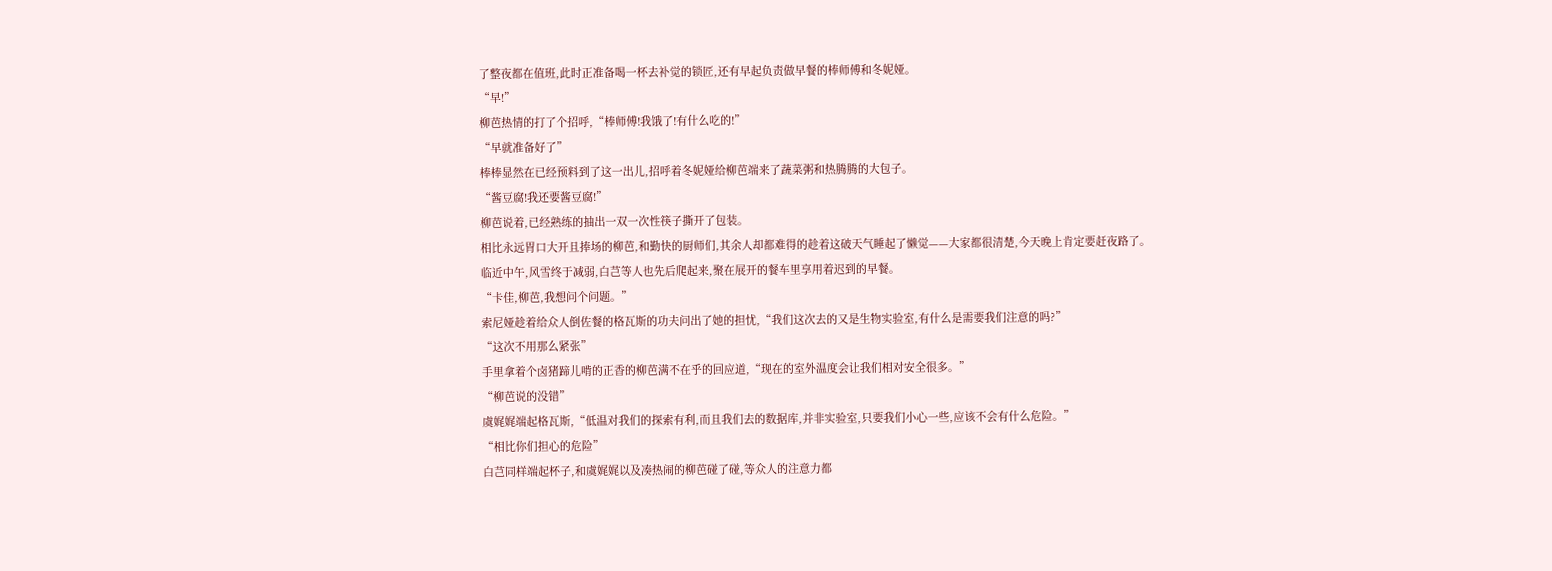了整夜都在值班,此时正准备喝一杯去补觉的锁匠,还有早起负责做早餐的棒师傅和冬妮娅。
“早!”
柳芭热情的打了个招呼,“棒师傅!我饿了!有什么吃的!”
“早就准备好了”
棒棒显然在已经预料到了这一出儿,招呼着冬妮娅给柳芭端来了蔬菜粥和热腾腾的大包子。
“酱豆腐!我还要酱豆腐!”
柳芭说着,已经熟练的抽出一双一次性筷子撕开了包装。
相比永远胃口大开且捧场的柳芭,和勤快的厨师们,其余人却都难得的趁着这破天气睡起了懒觉——大家都很清楚,今天晚上肯定要赶夜路了。
临近中午,风雪终于减弱,白芑等人也先后爬起来,聚在展开的餐车里享用着迟到的早餐。
“卡佳,柳芭,我想问个问题。”
索尼娅趁着给众人倒佐餐的格瓦斯的功夫问出了她的担忧,“我们这次去的又是生物实验室,有什么是需要我们注意的吗?”
“这次不用那么紧张”
手里拿着个卤猪蹄儿啃的正香的柳芭满不在乎的回应道,“现在的室外温度会让我们相对安全很多。”
“柳芭说的没错”
虞娓娓端起格瓦斯,“低温对我们的探索有利,而且我们去的数据库,并非实验室,只要我们小心一些,应该不会有什么危险。”
“相比你们担心的危险”
白芑同样端起杯子,和虞娓娓以及凑热闹的柳芭碰了碰,等众人的注意力都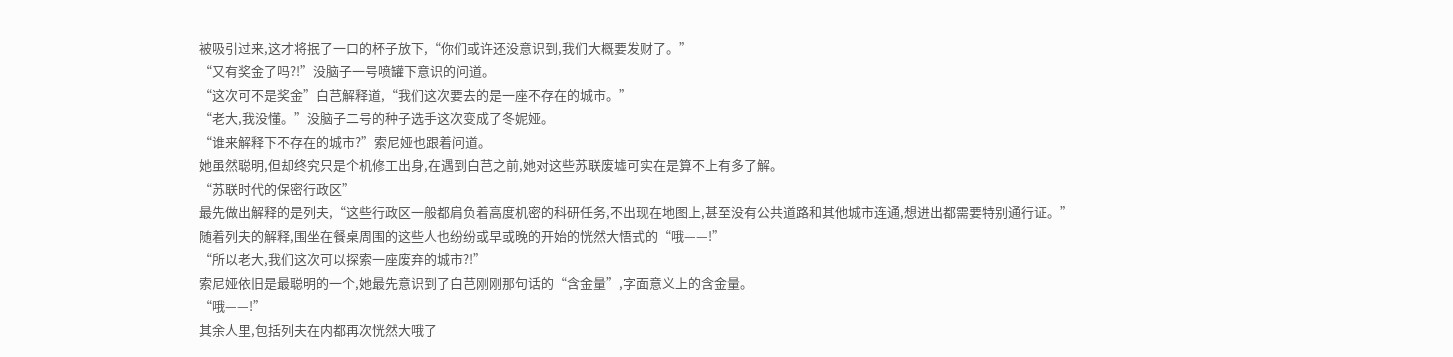被吸引过来,这才将抿了一口的杯子放下,“你们或许还没意识到,我们大概要发财了。”
“又有奖金了吗?!”没脑子一号喷罐下意识的问道。
“这次可不是奖金”白芑解释道,“我们这次要去的是一座不存在的城市。”
“老大,我没懂。”没脑子二号的种子选手这次变成了冬妮娅。
“谁来解释下不存在的城市?”索尼娅也跟着问道。
她虽然聪明,但却终究只是个机修工出身,在遇到白芑之前,她对这些苏联废墟可实在是算不上有多了解。
“苏联时代的保密行政区”
最先做出解释的是列夫,“这些行政区一般都肩负着高度机密的科研任务,不出现在地图上,甚至没有公共道路和其他城市连通,想进出都需要特别通行证。”
随着列夫的解释,围坐在餐桌周围的这些人也纷纷或早或晚的开始的恍然大悟式的“哦——!”
“所以老大,我们这次可以探索一座废弃的城市?!”
索尼娅依旧是最聪明的一个,她最先意识到了白芑刚刚那句话的“含金量”,字面意义上的含金量。
“哦——!”
其余人里,包括列夫在内都再次恍然大哦了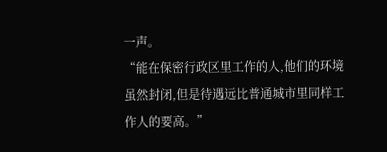一声。
“能在保密行政区里工作的人,他们的环境虽然封闭,但是待遇远比普通城市里同样工作人的要高。”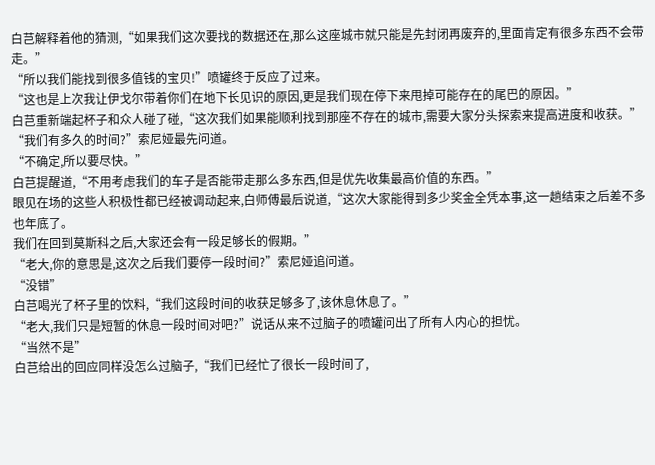白芑解释着他的猜测,“如果我们这次要找的数据还在,那么这座城市就只能是先封闭再废弃的,里面肯定有很多东西不会带走。”
“所以我们能找到很多值钱的宝贝!”喷罐终于反应了过来。
“这也是上次我让伊戈尔带着你们在地下长见识的原因,更是我们现在停下来甩掉可能存在的尾巴的原因。”
白芑重新端起杯子和众人碰了碰,“这次我们如果能顺利找到那座不存在的城市,需要大家分头探索来提高进度和收获。”
“我们有多久的时间?”索尼娅最先问道。
“不确定,所以要尽快。”
白芑提醒道,“不用考虑我们的车子是否能带走那么多东西,但是优先收集最高价值的东西。”
眼见在场的这些人积极性都已经被调动起来,白师傅最后说道,“这次大家能得到多少奖金全凭本事,这一趟结束之后差不多也年底了。
我们在回到莫斯科之后,大家还会有一段足够长的假期。”
“老大,你的意思是,这次之后我们要停一段时间?”索尼娅追问道。
“没错”
白芑喝光了杯子里的饮料,“我们这段时间的收获足够多了,该休息休息了。”
“老大,我们只是短暂的休息一段时间对吧?”说话从来不过脑子的喷罐问出了所有人内心的担忧。
“当然不是”
白芑给出的回应同样没怎么过脑子,“我们已经忙了很长一段时间了,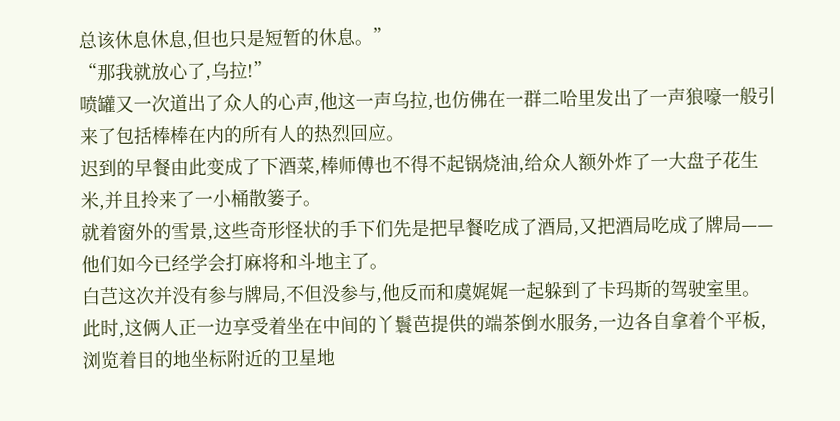总该休息休息,但也只是短暂的休息。”
“那我就放心了,乌拉!”
喷罐又一次道出了众人的心声,他这一声乌拉,也仿佛在一群二哈里发出了一声狼嚎一般引来了包括棒棒在内的所有人的热烈回应。
迟到的早餐由此变成了下酒菜,棒师傅也不得不起锅烧油,给众人额外炸了一大盘子花生米,并且拎来了一小桶散篓子。
就着窗外的雪景,这些奇形怪状的手下们先是把早餐吃成了酒局,又把酒局吃成了牌局——他们如今已经学会打麻将和斗地主了。
白芑这次并没有参与牌局,不但没参与,他反而和虞娓娓一起躲到了卡玛斯的驾驶室里。
此时,这俩人正一边享受着坐在中间的丫鬟芭提供的端茶倒水服务,一边各自拿着个平板,浏览着目的地坐标附近的卫星地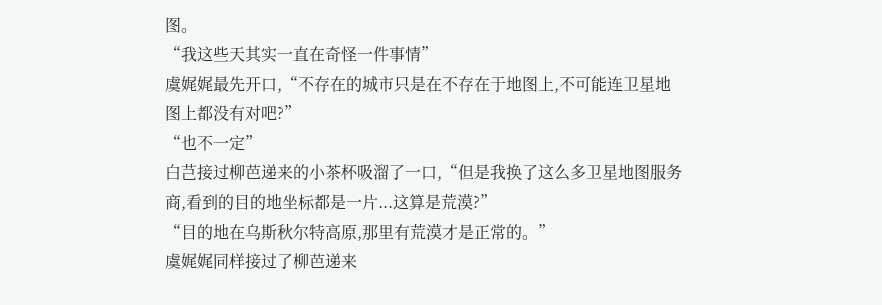图。
“我这些天其实一直在奇怪一件事情”
虞娓娓最先开口,“不存在的城市只是在不存在于地图上,不可能连卫星地图上都没有对吧?”
“也不一定”
白芑接过柳芭递来的小茶杯吸溜了一口,“但是我换了这么多卫星地图服务商,看到的目的地坐标都是一片...这算是荒漠?”
“目的地在乌斯秋尔特高原,那里有荒漠才是正常的。”
虞娓娓同样接过了柳芭递来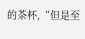的茶杯,“但是至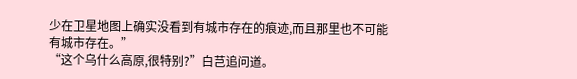少在卫星地图上确实没看到有城市存在的痕迹,而且那里也不可能有城市存在。”
“这个乌什么高原,很特别?”白芑追问道。